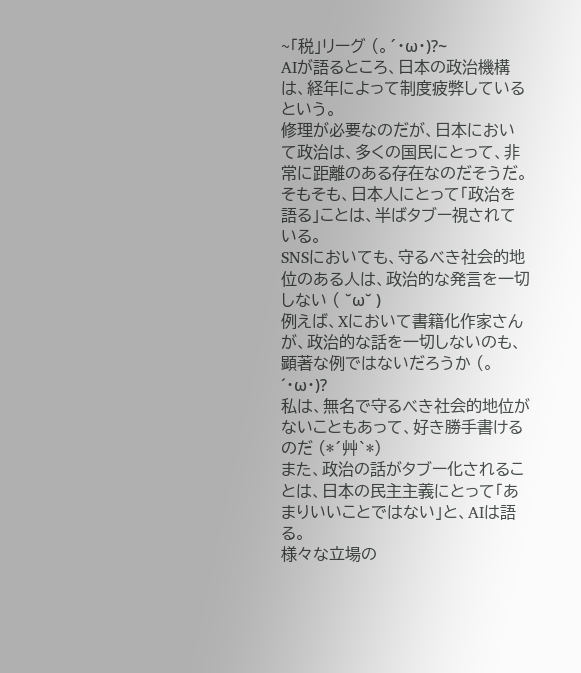~「税」リーグ (。´・ω・)?~
AIが語るところ、日本の政治機構は、経年によって制度疲弊しているという。
修理が必要なのだが、日本において政治は、多くの国民にとって、非常に距離のある存在なのだそうだ。
そもそも、日本人にとって「政治を語る」ことは、半ばタブー視されている。
SNSにおいても、守るべき社会的地位のある人は、政治的な発言を一切しない ( ˘ω˘ )
例えば、Xにおいて書籍化作家さんが、政治的な話を一切しないのも、顕著な例ではないだろうか (。´・ω・)?
私は、無名で守るべき社会的地位がないこともあって、好き勝手書けるのだ (*´艸`*)
また、政治の話がタブー化されることは、日本の民主主義にとって「あまりいいことではない」と、AIは語る。
様々な立場の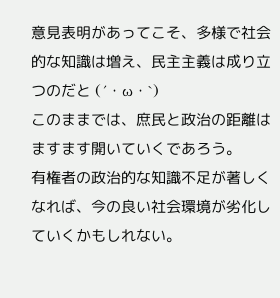意見表明があってこそ、多様で社会的な知識は増え、民主主義は成り立つのだと (´・ω・`)
このままでは、庶民と政治の距離はますます開いていくであろう。
有権者の政治的な知識不足が著しくなれば、今の良い社会環境が劣化していくかもしれない。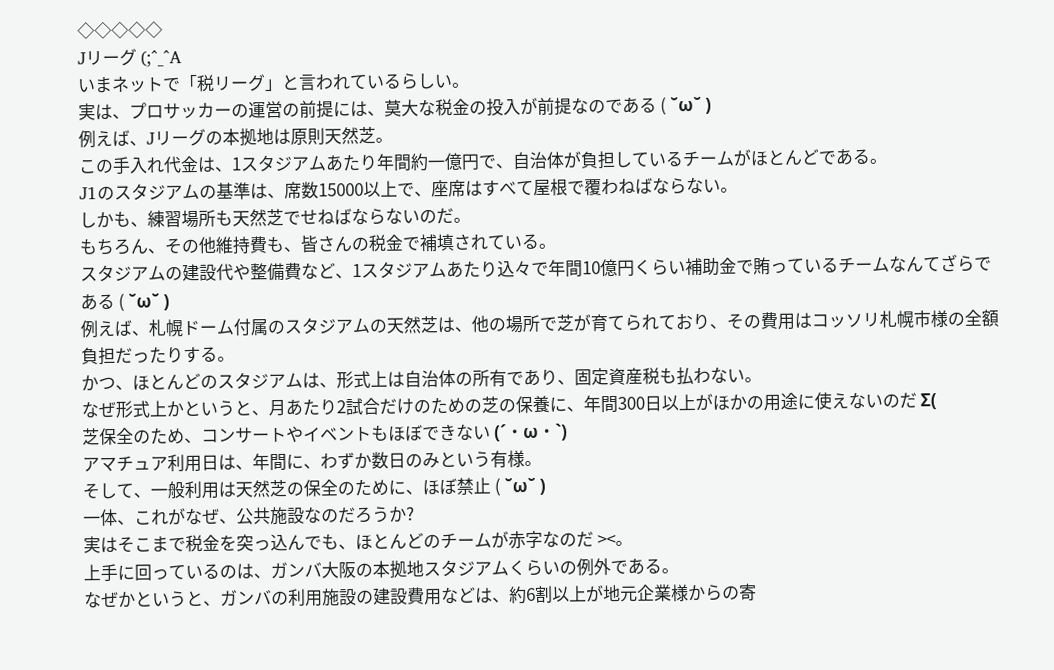◇◇◇◇◇
Jリーグ (;^_^A
いまネットで「税リーグ」と言われているらしい。
実は、プロサッカーの運営の前提には、莫大な税金の投入が前提なのである ( ˘ω˘ )
例えば、Jリーグの本拠地は原則天然芝。
この手入れ代金は、1スタジアムあたり年間約一億円で、自治体が負担しているチームがほとんどである。
J1のスタジアムの基準は、席数15000以上で、座席はすべて屋根で覆わねばならない。
しかも、練習場所も天然芝でせねばならないのだ。
もちろん、その他維持費も、皆さんの税金で補填されている。
スタジアムの建設代や整備費など、1スタジアムあたり込々で年間10億円くらい補助金で賄っているチームなんてざらである ( ˘ω˘ )
例えば、札幌ドーム付属のスタジアムの天然芝は、他の場所で芝が育てられており、その費用はコッソリ札幌市様の全額負担だったりする。
かつ、ほとんどのスタジアムは、形式上は自治体の所有であり、固定資産税も払わない。
なぜ形式上かというと、月あたり2試合だけのための芝の保養に、年間300日以上がほかの用途に使えないのだ Σ(
芝保全のため、コンサートやイベントもほぼできない (´・ω・`)
アマチュア利用日は、年間に、わずか数日のみという有様。
そして、一般利用は天然芝の保全のために、ほぼ禁止 ( ˘ω˘ )
一体、これがなぜ、公共施設なのだろうか?
実はそこまで税金を突っ込んでも、ほとんどのチームが赤字なのだ ><。
上手に回っているのは、ガンバ大阪の本拠地スタジアムくらいの例外である。
なぜかというと、ガンバの利用施設の建設費用などは、約6割以上が地元企業様からの寄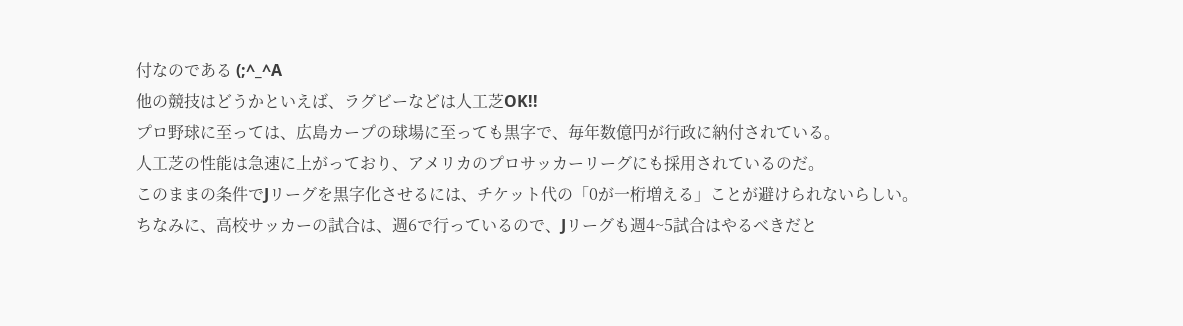付なのである (;^_^A
他の競技はどうかといえば、ラグビーなどは人工芝OK!!
プロ野球に至っては、広島カープの球場に至っても黒字で、毎年数億円が行政に納付されている。
人工芝の性能は急速に上がっており、アメリカのプロサッカーリーグにも採用されているのだ。
このままの条件でJリーグを黒字化させるには、チケット代の「0が一桁増える」ことが避けられないらしい。
ちなみに、高校サッカーの試合は、週6で行っているので、Jリーグも週4~5試合はやるべきだと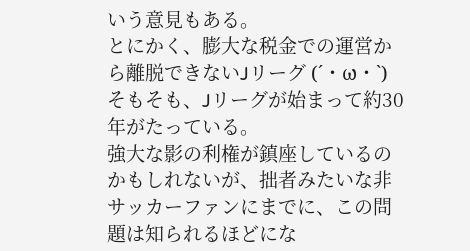いう意見もある。
とにかく、膨大な税金での運営から離脱できないJリーグ (´・ω・`)
そもそも、Jリーグが始まって約30年がたっている。
強大な影の利権が鎮座しているのかもしれないが、拙者みたいな非サッカーファンにまでに、この問題は知られるほどにな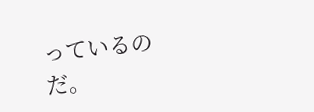っているのだ。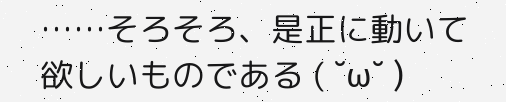……そろそろ、是正に動いて欲しいものである ( ˘ω˘ )